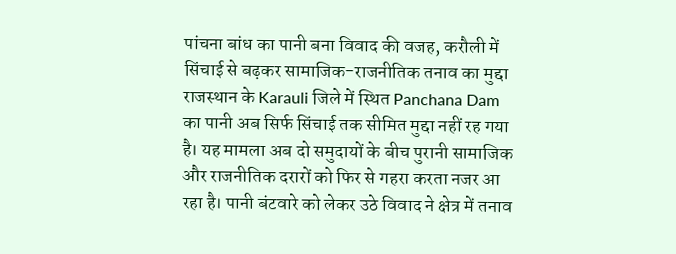पांचना बांध का पानी बना विवाद की वजह, करौली में सिंचाई से बढ़कर सामाजिक-राजनीतिक तनाव का मुद्दा
राजस्थान के Karauli जिले में स्थित Panchana Dam का पानी अब सिर्फ सिंचाई तक सीमित मुद्दा नहीं रह गया है। यह मामला अब दो समुदायों के बीच पुरानी सामाजिक और राजनीतिक दरारों को फिर से गहरा करता नजर आ रहा है। पानी बंटवारे को लेकर उठे विवाद ने क्षेत्र में तनाव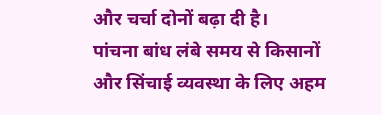और चर्चा दोनों बढ़ा दी है।
पांचना बांध लंबे समय से किसानों और सिंचाई व्यवस्था के लिए अहम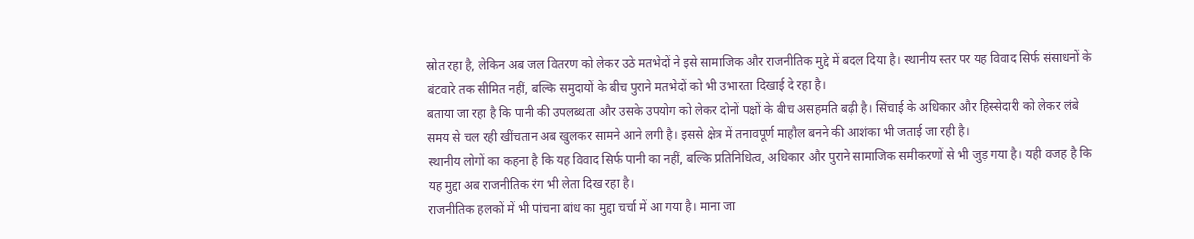स्रोत रहा है, लेकिन अब जल वितरण को लेकर उठे मतभेदों ने इसे सामाजिक और राजनीतिक मुद्दे में बदल दिया है। स्थानीय स्तर पर यह विवाद सिर्फ संसाधनों के बंटवारे तक सीमित नहीं, बल्कि समुदायों के बीच पुराने मतभेदों को भी उभारता दिखाई दे रहा है।
बताया जा रहा है कि पानी की उपलब्धता और उसके उपयोग को लेकर दोनों पक्षों के बीच असहमति बढ़ी है। सिंचाई के अधिकार और हिस्सेदारी को लेकर लंबे समय से चल रही खींचतान अब खुलकर सामने आने लगी है। इससे क्षेत्र में तनावपूर्ण माहौल बनने की आशंका भी जताई जा रही है।
स्थानीय लोगों का कहना है कि यह विवाद सिर्फ पानी का नहीं, बल्कि प्रतिनिधित्व, अधिकार और पुराने सामाजिक समीकरणों से भी जुड़ गया है। यही वजह है कि यह मुद्दा अब राजनीतिक रंग भी लेता दिख रहा है।
राजनीतिक हलकों में भी पांचना बांध का मुद्दा चर्चा में आ गया है। माना जा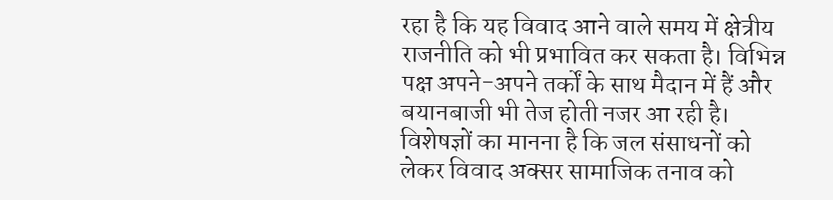रहा है कि यह विवाद आने वाले समय में क्षेत्रीय राजनीति को भी प्रभावित कर सकता है। विभिन्न पक्ष अपने-अपने तर्कों के साथ मैदान में हैं और बयानबाजी भी तेज होती नजर आ रही है।
विशेषज्ञों का मानना है कि जल संसाधनों को लेकर विवाद अक्सर सामाजिक तनाव को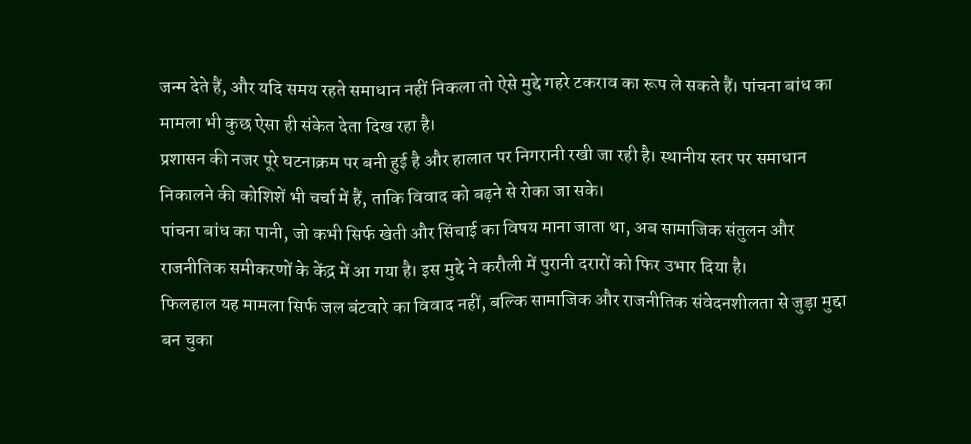जन्म देते हैं, और यदि समय रहते समाधान नहीं निकला तो ऐसे मुद्दे गहरे टकराव का रूप ले सकते हैं। पांचना बांध का मामला भी कुछ ऐसा ही संकेत देता दिख रहा है।
प्रशासन की नजर पूरे घटनाक्रम पर बनी हुई है और हालात पर निगरानी रखी जा रही है। स्थानीय स्तर पर समाधान निकालने की कोशिशें भी चर्चा में हैं, ताकि विवाद को बढ़ने से रोका जा सके।
पांचना बांध का पानी, जो कभी सिर्फ खेती और सिंचाई का विषय माना जाता था, अब सामाजिक संतुलन और राजनीतिक समीकरणों के केंद्र में आ गया है। इस मुद्दे ने करौली में पुरानी दरारों को फिर उभार दिया है।
फिलहाल यह मामला सिर्फ जल बंटवारे का विवाद नहीं, बल्कि सामाजिक और राजनीतिक संवेदनशीलता से जुड़ा मुद्दा बन चुका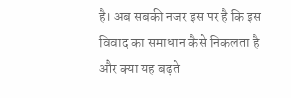है। अब सबकी नजर इस पर है कि इस विवाद का समाधान कैसे निकलता है और क्या यह बढ़ते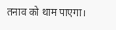तनाव को थाम पाएगा।